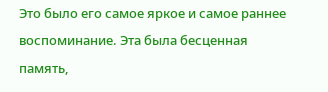Это было его самое яркое и самое раннее воспоминание. Эта была бесценная память,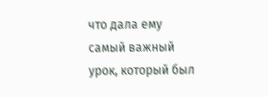что дала ему самый важный урок, который был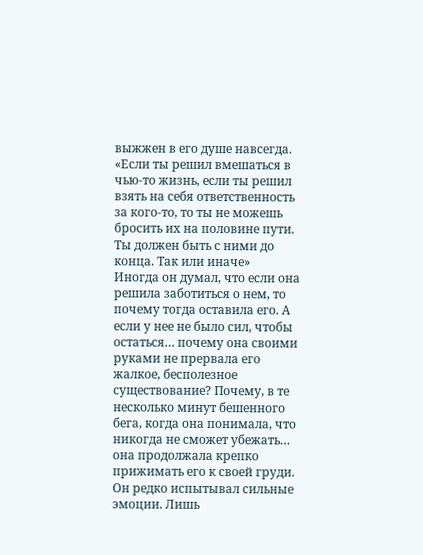выжжен в его душе навсегда.
«Если ты решил вмешаться в чью-то жизнь, если ты решил взять на себя ответственность за кого-то, то ты не можешь бросить их на половине пути. Ты должен быть с ними до конца. Так или иначе»
Иногда он думал, что если она решила заботиться о нем, то почему тогда оставила его. А если у нее не было сил, чтобы остаться… почему она своими руками не прервала его жалкое, бесполезное существование? Почему, в те несколько минут бешенного бега, когда она понимала, что никогда не сможет убежать… она продолжала крепко прижимать его к своей груди.
Он редко испытывал сильные эмоции. Лишь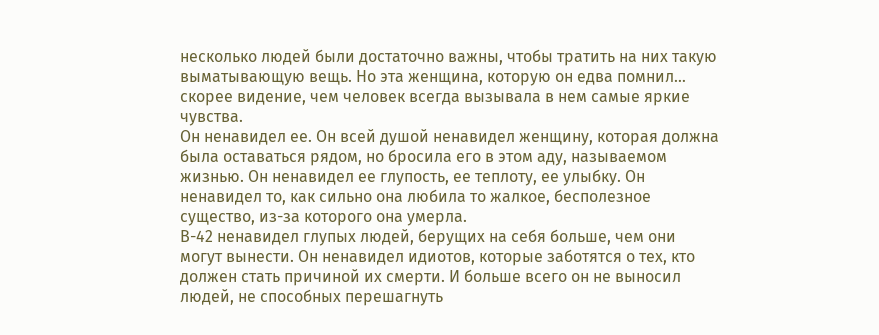несколько людей были достаточно важны, чтобы тратить на них такую выматывающую вещь. Но эта женщина, которую он едва помнил… скорее видение, чем человек всегда вызывала в нем самые яркие чувства.
Он ненавидел ее. Он всей душой ненавидел женщину, которая должна была оставаться рядом, но бросила его в этом аду, называемом жизнью. Он ненавидел ее глупость, ее теплоту, ее улыбку. Он ненавидел то, как сильно она любила то жалкое, бесполезное существо, из-за которого она умерла.
В-42 ненавидел глупых людей, берущих на себя больше, чем они могут вынести. Он ненавидел идиотов, которые заботятся о тех, кто должен стать причиной их смерти. И больше всего он не выносил людей, не способных перешагнуть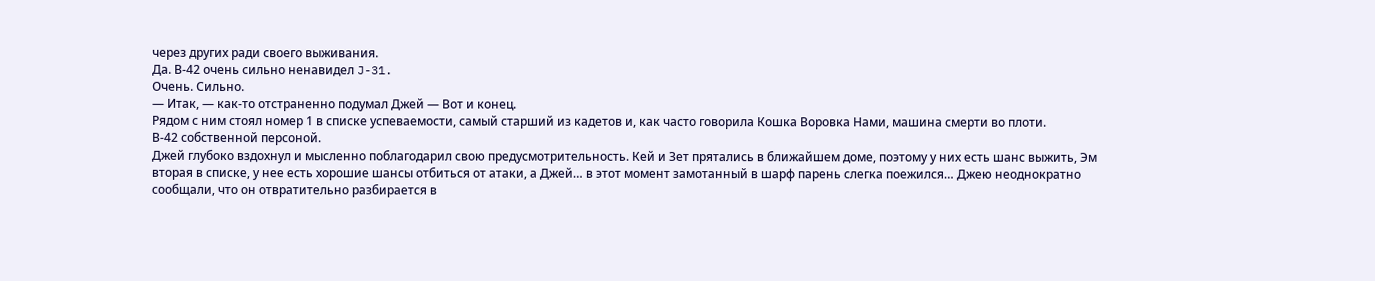через других ради своего выживания.
Да. В-42 очень сильно ненавидел J-31.
Очень. Сильно.
— Итак, — как-то отстраненно подумал Джей — Вот и конец.
Рядом с ним стоял номер 1 в списке успеваемости, самый старший из кадетов и, как часто говорила Кошка Воровка Нами, машина смерти во плоти.
В-42 собственной персоной.
Джей глубоко вздохнул и мысленно поблагодарил свою предусмотрительность. Кей и Зет прятались в ближайшем доме, поэтому у них есть шанс выжить, Эм вторая в списке, у нее есть хорошие шансы отбиться от атаки, а Джей… в этот момент замотанный в шарф парень слегка поежился… Джею неоднократно сообщали, что он отвратительно разбирается в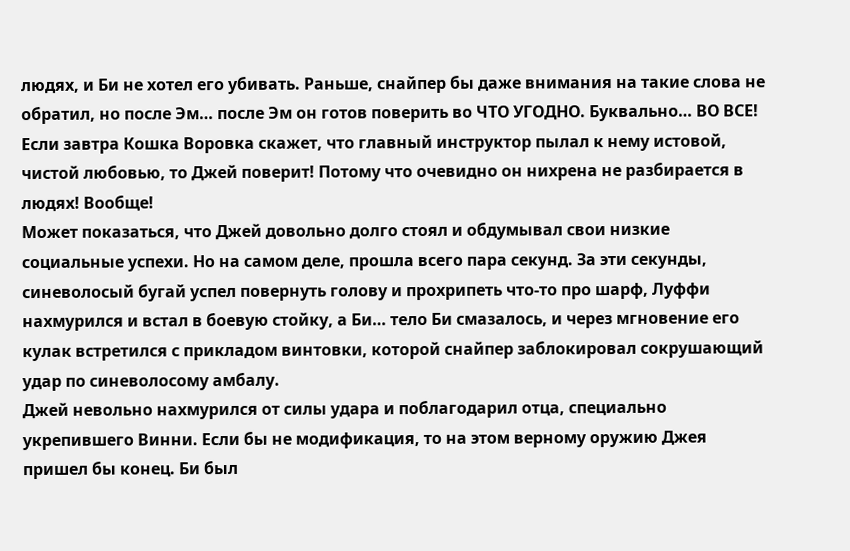людях, и Би не хотел его убивать. Раньше, снайпер бы даже внимания на такие слова не обратил, но после Эм… после Эм он готов поверить во ЧТО УГОДНО. Буквально… ВО ВСЕ! Если завтра Кошка Воровка скажет, что главный инструктор пылал к нему истовой, чистой любовью, то Джей поверит! Потому что очевидно он нихрена не разбирается в людях! Вообще!
Может показаться, что Джей довольно долго стоял и обдумывал свои низкие социальные успехи. Но на самом деле, прошла всего пара секунд. За эти секунды, синеволосый бугай успел повернуть голову и прохрипеть что-то про шарф, Луффи нахмурился и встал в боевую стойку, а Би… тело Би смазалось, и через мгновение его кулак встретился с прикладом винтовки, которой снайпер заблокировал сокрушающий удар по синеволосому амбалу.
Джей невольно нахмурился от силы удара и поблагодарил отца, специально укрепившего Винни. Если бы не модификация, то на этом верному оружию Джея пришел бы конец. Би был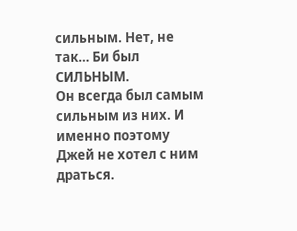сильным. Нет, не так… Би был СИЛЬНЫМ.
Он всегда был самым сильным из них. И именно поэтому Джей не хотел с ним драться.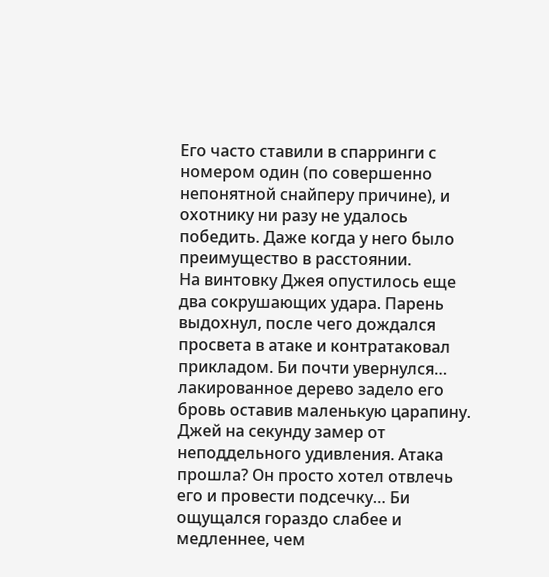Его часто ставили в спарринги с номером один (по совершенно непонятной снайперу причине), и охотнику ни разу не удалось победить. Даже когда у него было преимущество в расстоянии.
На винтовку Джея опустилось еще два сокрушающих удара. Парень выдохнул, после чего дождался просвета в атаке и контратаковал прикладом. Би почти увернулся… лакированное дерево задело его бровь оставив маленькую царапину.
Джей на секунду замер от неподдельного удивления. Атака прошла? Он просто хотел отвлечь его и провести подсечку… Би ощущался гораздо слабее и медленнее, чем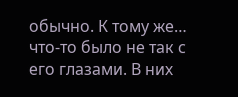обычно. К тому же… что-то было не так с его глазами. В них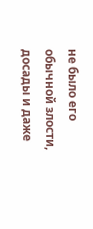не было его обычной злости, досады и даже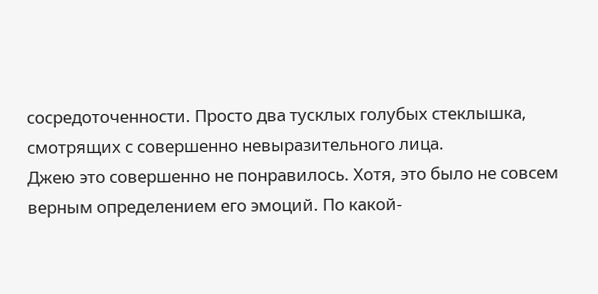сосредоточенности. Просто два тусклых голубых стеклышка, смотрящих с совершенно невыразительного лица.
Джею это совершенно не понравилось. Хотя, это было не совсем верным определением его эмоций. По какой-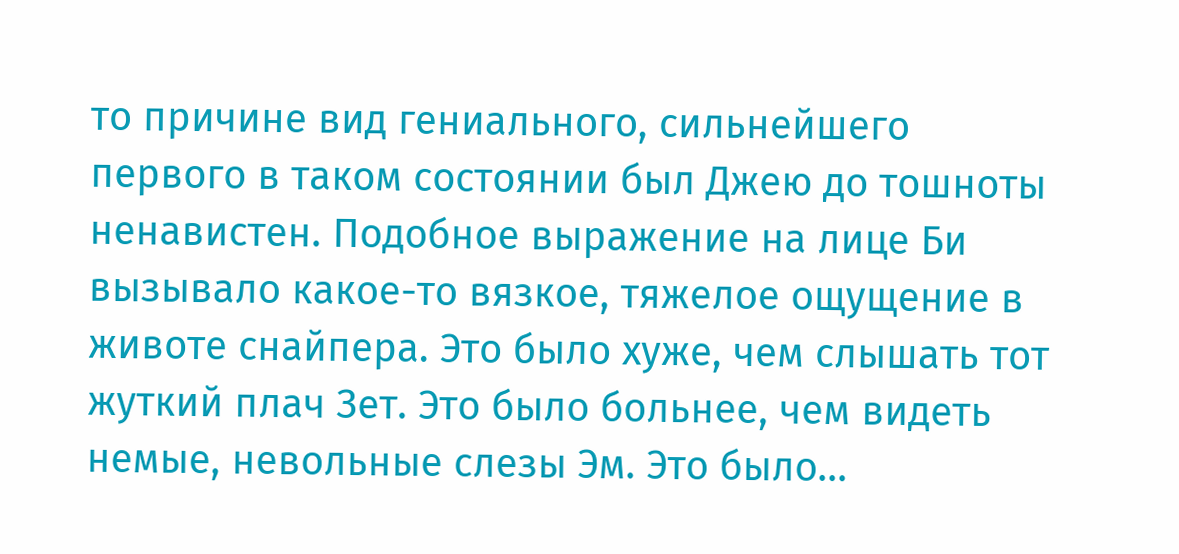то причине вид гениального, сильнейшего первого в таком состоянии был Джею до тошноты ненавистен. Подобное выражение на лице Би вызывало какое-то вязкое, тяжелое ощущение в животе снайпера. Это было хуже, чем слышать тот жуткий плач Зет. Это было больнее, чем видеть немые, невольные слезы Эм. Это было…